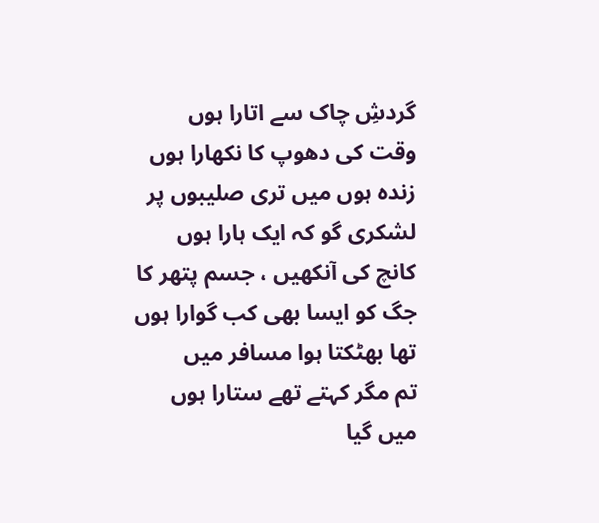گردشِ چاک سے اتارا ہوں
وقت کی دھوپ کا نکھارا ہوں
زندہ ہوں میں تری صلیبوں پر
لشکری گو کہ ایک ہارا ہوں
کانچ کی آنکھیں ، جسم پتھر کا
جگ کو ایسا بھی کب گوارا ہوں
تھا بھٹکتا ہوا مسافر میں
تم مگر کہتے تھے ستارا ہوں
میں گیا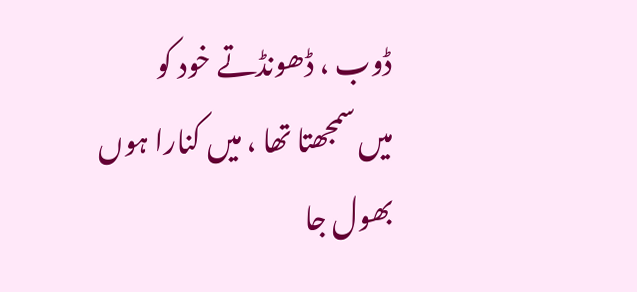ڈوب ، ڈھونڈتے خود کو
میں سمجھتا تھا ، میں کنارا ہوں
بھول جا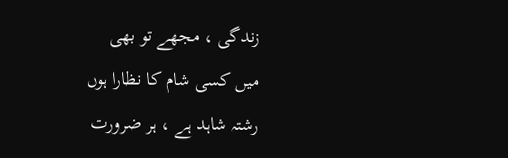زندگی ، مجھے تو بھی
میں کسی شام کا نظارا ہوں
رشتہ شاہد ہے ، ہر ضرورت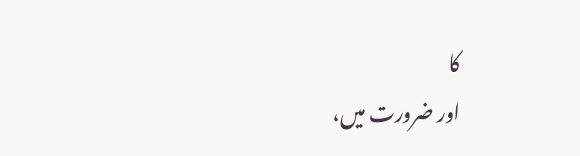کا
اور ضرورت میں،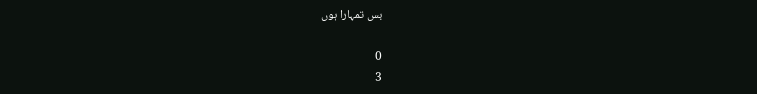بس تمہارا ہوں

0
3